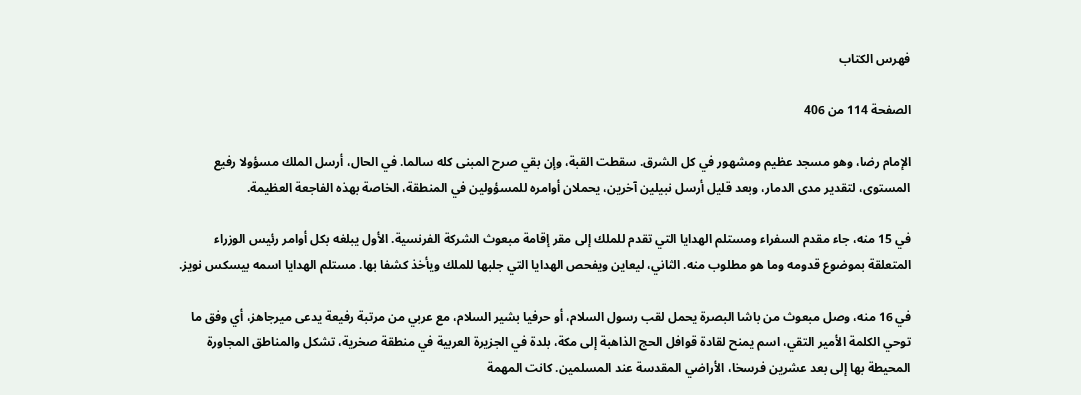فهرس الكتاب

الصفحة 114 من 406

الإمام رضا، وهو مسجد عظيم ومشهور في كل الشرق. سقطت القبة، وإن بقي صرح المبنى كله سالما. في الحال، أرسل الملك مسؤولا رفيع المستوى، لتقدير مدى الدمار، وبعد قليل أرسل نبيلين آخرين، يحملان أوامره للمسؤولين في المنطقة، الخاصة بهذه الفاجعة العظيمة.

في 15 منه، جاء مقدم السفراء ومستلم الهدايا التي تقدم للملك إلى مقر إقامة مبعوث الشركة الفرنسية. الأول يبلغه بكل أوامر رئيس الوزراء المتعلقة بموضوع قدومه وما هو مطلوب منه. الثاني، ليعاين ويفحص الهدايا التي جلبها للملك ويأخذ كشفا بها. مستلم الهدايا اسمه بيسكس نويز.

في 16 منه، وصل مبعوث من باشا البصرة يحمل لقب رسول السلام، أو حرفيا بشير السلام، مع عربي من مرتبة رفيعة يدعى ميرجاهز، أي وفق ما توحي الكلمة الأمير التقي، اسم يمنح لقادة قوافل الحج الذاهبة إلى مكة، بلدة في الجزيرة العربية في منطقة صخرية، تشكل والمناطق المجاورة المحيطة بها إلى بعد عشرين فرسخا، الأراضي المقدسة عند المسلمين. كانت المهمة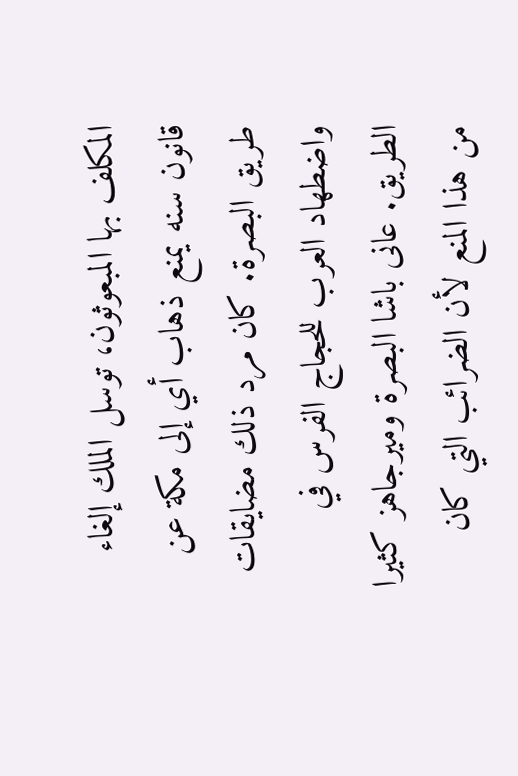المكلف بها المبعوثون، توسل الملك إلغاء قانون سنه يمنع ذهاب أي إلى مكة عن طريق البصرة. كان مرد ذلك مضايقات واضطهاد العرب للحجاج الفرس في الطريق. عانى باشا البصرة وميرجاهز كثيرا من هذا المنع لأن الضرائب التي كان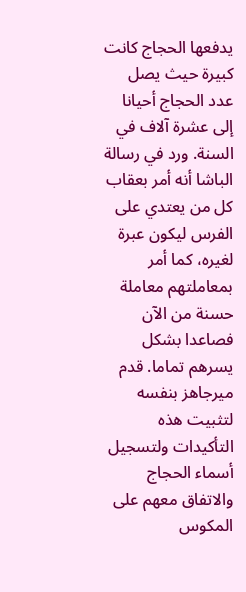يدفعها الحجاج كانت كبيرة حيث يصل عدد الحجاج أحيانا إلى عشرة آلاف في السنة. ورد في رسالة الباشا أنه أمر بعقاب كل من يعتدي على الفرس ليكون عبرة لغيره، كما أمر بمعاملتهم معاملة حسنة من الآن فصاعدا بشكل يسرهم تماما. قدم ميرجاهز بنفسه لتثبيت هذه التأكيدات ولتسجيل أسماء الحجاج والاتفاق معهم على المكوس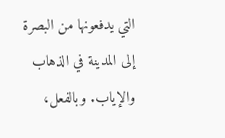التي يدفعونها من البصرة إلى المدينة في الذهاب والإياب. وبالفعل،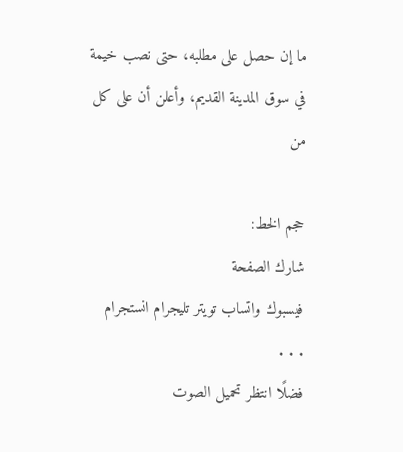ما إن حصل على مطلبه، حتى نصب خيمة في سوق المدينة القديم، وأعلن أن على كل من

حجم الخط:
شارك الصفحة
فيسبوك واتساب تويتر تليجرام انستجرام
. . .
فضلًا انتظر تحميل الصوت